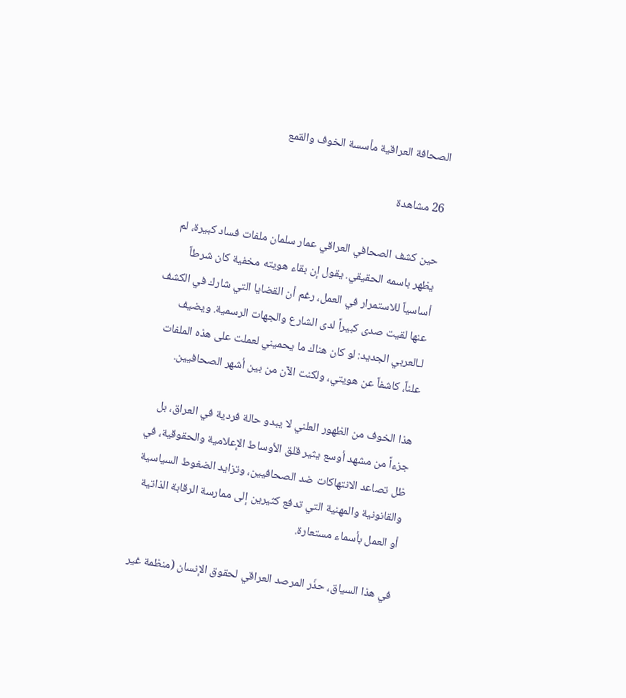الصحافة العراقية مأسسة الخوف والقمع

26 مشاهدة

حين كشف الصحافي العراقي عمار سلمان ملفات فساد كبيرة، لم يظهر باسمه الحقيقي. يقول إن بقاء هويته مخفية كان شرطاً أساسياً للاستمرار في العمل، رغم أن القضايا التي شارك في الكشف عنها لقيت صدى كبيراً لدى الشارع والجهات الرسمية. ويضيف لـالعربي الجديد: لو كان هناك ما يحميني لعملت على هذه الملفات علناً، كاشفاً عن هويتي، ولكنت الآن من بين أشهر الصحافيين.

هذا الخوف من الظهور العلني لا يبدو حالة فردية في العراق، بل جزءاً من مشهد أوسع يثير قلق الأوساط الإعلامية والحقوقية، في ظل تصاعد الانتهاكات ضد الصحافيين، وتزايد الضغوط السياسية والقانونية والمهنية التي تدفع كثيرين إلى ممارسة الرقابة الذاتية أو العمل بأسماء مستعارة.

في هذا السياق، حذّر المرصد العراقي لحقوق الإنسان (منظمة غير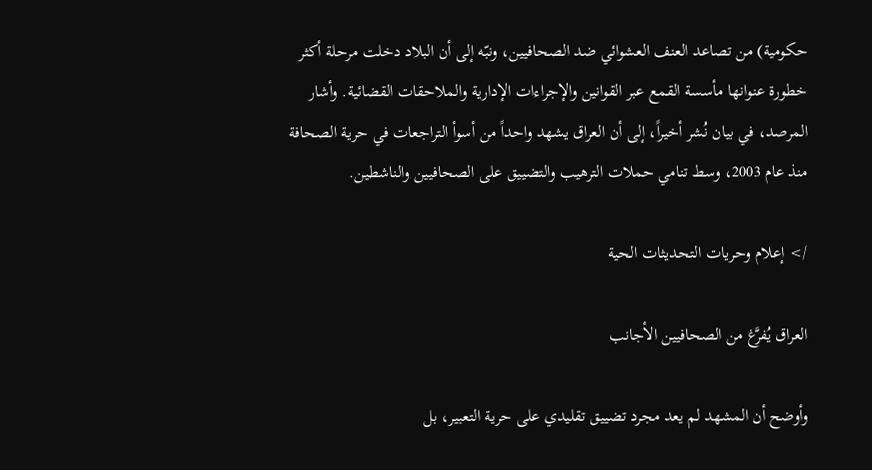حكومية) من تصاعد العنف العشوائي ضد الصحافيين، ونبّه إلى أن البلاد دخلت مرحلة أكثر خطورة عنوانها مأسسة القمع عبر القوانين والإجراءات الإدارية والملاحقات القضائية. وأشار المرصد، في بيان نُشر أخيراً، إلى أن العراق يشهد واحداً من أسوأ التراجعات في حرية الصحافة منذ عام 2003، وسط تنامي حملات الترهيب والتضييق على الصحافيين والناشطين.

/> إعلام وحريات التحديثات الحية

العراق يُفرَّغ من الصحافيين الأجانب

وأوضح أن المشهد لم يعد مجرد تضييق تقليدي على حرية التعبير، بل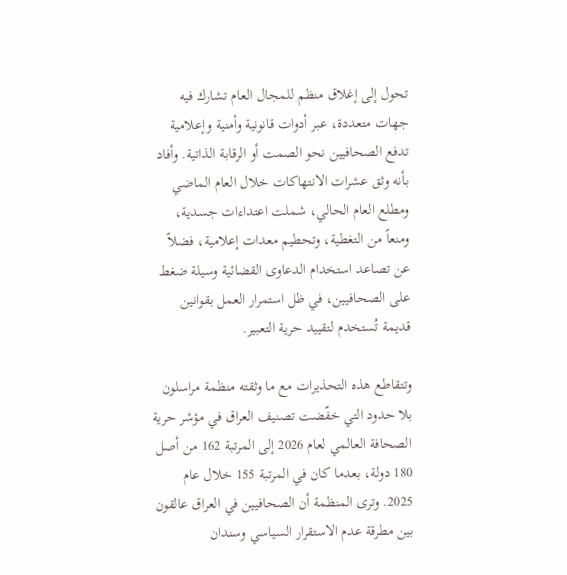تحول إلى إغلاق منظم للمجال العام تشارك فيه جهات متعددة، عبر أدوات قانونية وأمنية وإعلامية تدفع الصحافيين نحو الصمت أو الرقابة الذاتية. وأفاد بأنه وثق عشرات الانتهاكات خلال العام الماضي ومطلع العام الحالي، شملت اعتداءات جسدية، ومنعاً من التغطية، وتحطيم معدات إعلامية، فضلاً عن تصاعد استخدام الدعاوى القضائية وسيلة ضغط على الصحافيين، في ظل استمرار العمل بقوانين قديمة تُستخدم لتقييد حرية التعبير.

وتتقاطع هذه التحذيرات مع ما وثقته منظمة مراسلون بلا حدود التي خفّضت تصنيف العراق في مؤشر حرية الصحافة العالمي لعام 2026 إلى المرتبة 162 من أصل 180 دولة، بعدما كان في المرتبة 155 خلال عام 2025. وترى المنظمة أن الصحافيين في العراق عالقون بين مطرقة عدم الاستقرار السياسي وسندان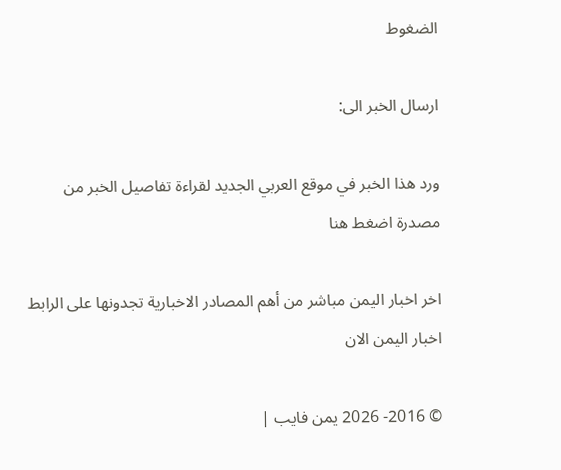الضغوط

ارسال الخبر الى:

ورد هذا الخبر في موقع العربي الجديد لقراءة تفاصيل الخبر من مصدرة اضغط هنا

اخر اخبار اليمن مباشر من أهم المصادر الاخبارية تجدونها على الرابط اخبار اليمن الان

© 2016- 2026 يمن فايب |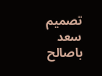تصميم سعد باصالح